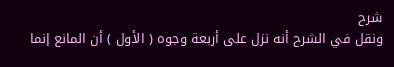شرح
ونقل في الشرح أنه نزل على أربعة وجوه ( الأول ) أن المانع إنما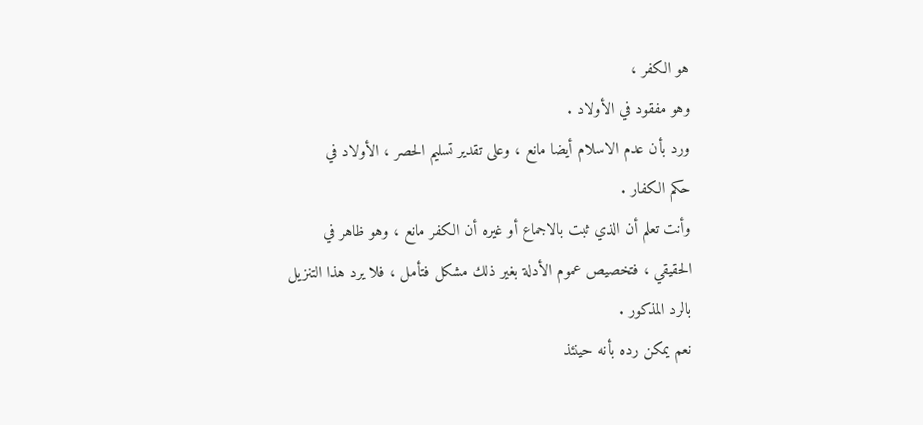هو الكفر ،
وهو مفقود في الأولاد .
ورد بأن عدم الاسلام أيضا مانع ، وعلى تقدير تسليم الحصر ، الأولاد في
حكم الكفار .
وأنت تعلم أن الذي ثبت بالاجماع أو غيره أن الكفر مانع ، وهو ظاهر في
الحقيقي ، فتخصيص عموم الأدلة بغير ذلك مشكل فتأمل ، فلا يرد هذا التنزيل
بالرد المذكور .
نعم يمكن رده بأنه حينئذ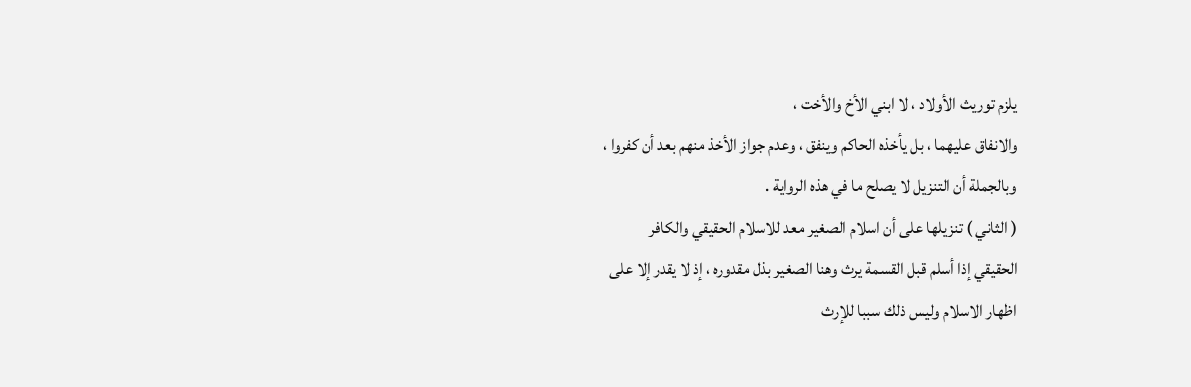يلزم توريث الأولاد ، لا ابني الأخ والأخت ،
والانفاق عليهما ، بل يأخذه الحاكم وينفق ، وعدم جواز الأخذ منهم بعد أن كفروا ،
وبالجملة أن التنزيل لا يصلح ما في هذه الرواية .
( الثاني ) تنزيلها على أن اسلام الصغير معد للاسلام الحقيقي والكافر
الحقيقي إذا أسلم قبل القسمة يرث وهنا الصغير بذل مقدوره ، إذ لا يقدر إلا على
اظهار الاسلام وليس ذلك سببا للإرث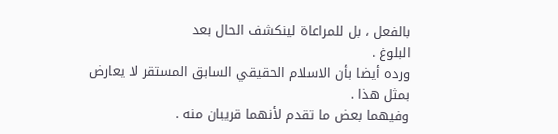بالفعل ، بل للمراعاة لينكشف الحال بعد
البلوغ .
ورده أيضا بأن الاسلام الحقيقي السابق المستقر لا يعارض بمثل هذا .
وفيهما بعض ما تقدم لأنهما قريبان منه .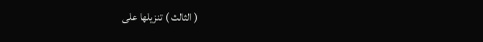( الثالث ) تنزيلها على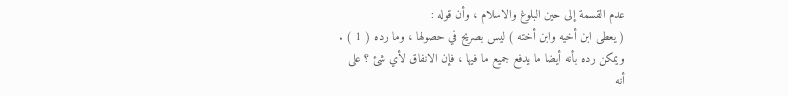عدم القسمة إلى حين البلوغ والاسلام ، وأن قوله :
( يعطى ابن أخيه وابن أخته ) ليس بصريح في حصولها ، وما رده ( 1 ) .
ويمكن رده بأنه أيضا ما يدفع جميع ما فيها ، فإن الانفاق لأي شئ ؟ على
أنه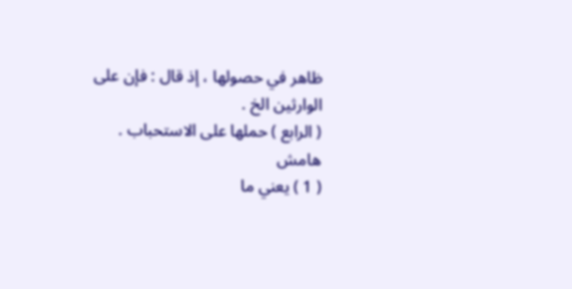ظاهر في حصولها ، إذ قال : فإن على الوارثين الخ .
( الرابع ) حملها على الاستحباب .
هامش
( 1 ) يعني ما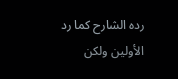رده الشارح كما رد الأولين ولكن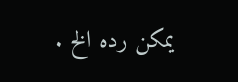يمكن رده الخ .